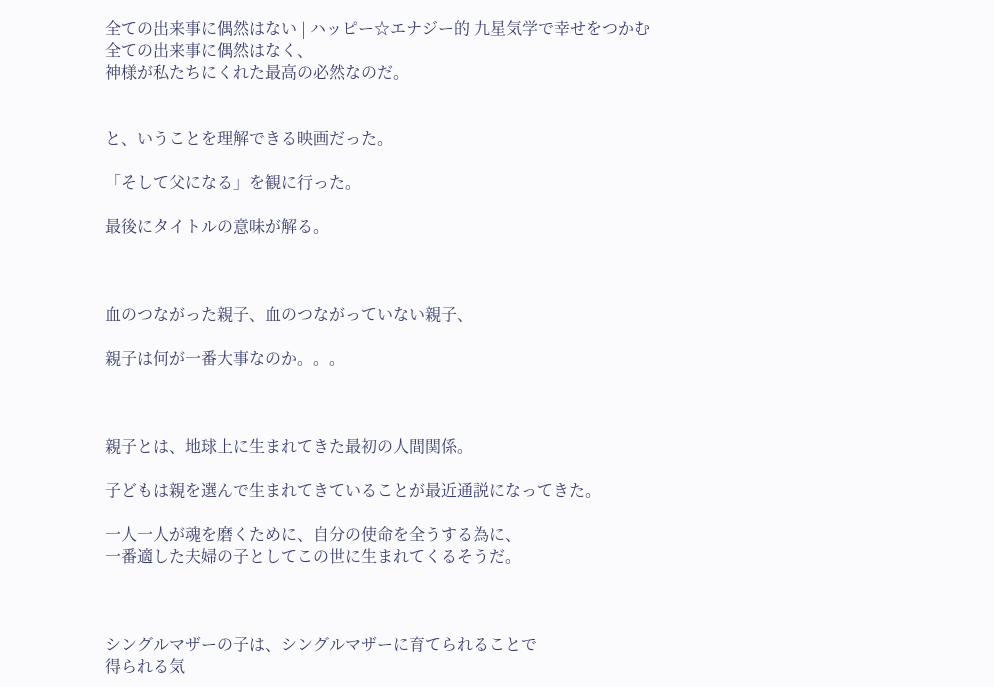全ての出来事に偶然はない | ハッピー☆エナジー的 九星気学で幸せをつかむ
全ての出来事に偶然はなく、
神様が私たちにくれた最高の必然なのだ。


と、いうことを理解できる映画だった。

「そして父になる」を観に行った。

最後にタイトルの意味が解る。



血のつながった親子、血のつながっていない親子、

親子は何が一番大事なのか。。。



親子とは、地球上に生まれてきた最初の人間関係。

子どもは親を選んで生まれてきていることが最近通説になってきた。

一人一人が魂を磨くために、自分の使命を全うする為に、
一番適した夫婦の子としてこの世に生まれてくるそうだ。



シングルマザーの子は、シングルマザーに育てられることで
得られる気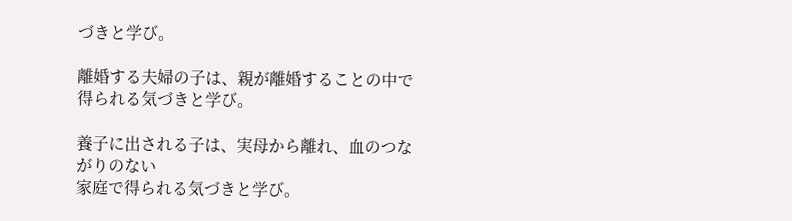づきと学び。

離婚する夫婦の子は、親が離婚することの中で
得られる気づきと学び。

養子に出される子は、実母から離れ、血のつながりのない
家庭で得られる気づきと学び。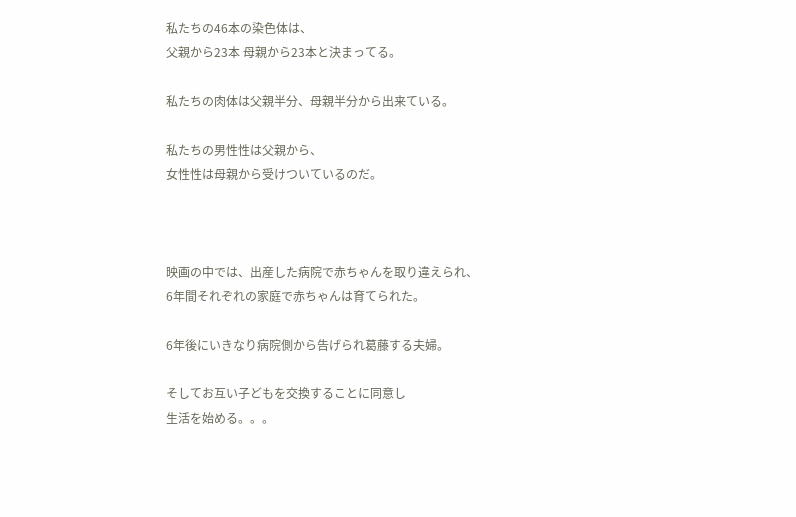私たちの46本の染色体は、
父親から23本 母親から23本と決まってる。

私たちの肉体は父親半分、母親半分から出来ている。

私たちの男性性は父親から、
女性性は母親から受けついているのだ。



映画の中では、出産した病院で赤ちゃんを取り違えられ、
6年間それぞれの家庭で赤ちゃんは育てられた。

6年後にいきなり病院側から告げられ葛藤する夫婦。

そしてお互い子どもを交換することに同意し
生活を始める。。。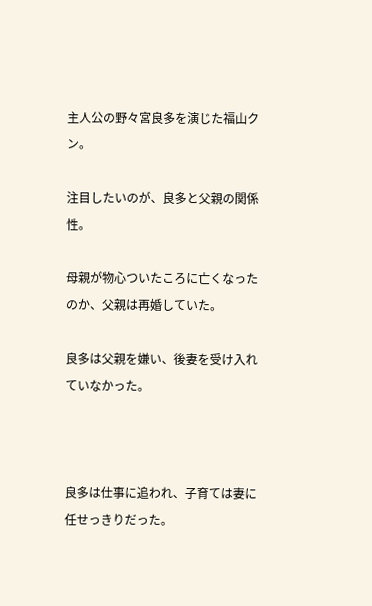主人公の野々宮良多を演じた福山クン。

注目したいのが、良多と父親の関係性。

母親が物心ついたころに亡くなったのか、父親は再婚していた。

良多は父親を嫌い、後妻を受け入れていなかった。



良多は仕事に追われ、子育ては妻に任せっきりだった。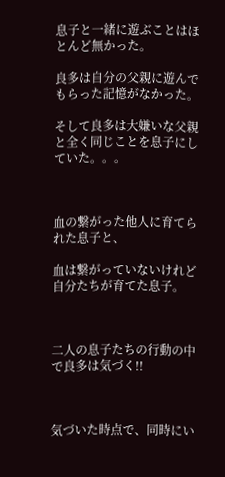息子と一緒に遊ぶことはほとんど無かった。

良多は自分の父親に遊んでもらった記憶がなかった。

そして良多は大嫌いな父親と全く同じことを息子にしていた。。。



血の繋がった他人に育てられた息子と、

血は繋がっていないけれど自分たちが育てた息子。



二人の息子たちの行動の中で良多は気づく!!



気づいた時点で、同時にい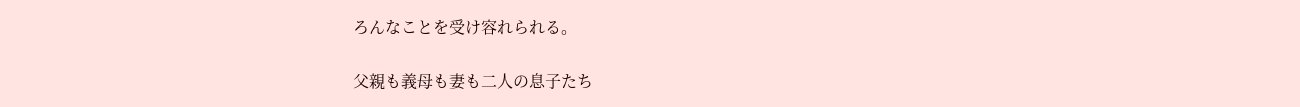ろんなことを受け容れられる。

父親も義母も妻も二人の息子たち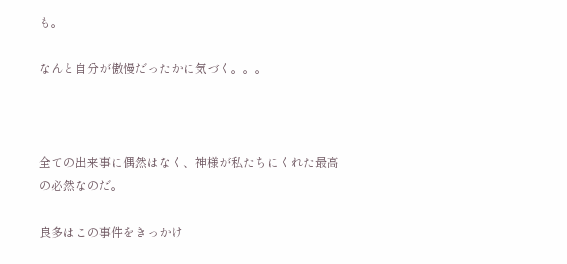も。

なんと自分が傲慢だったかに気づく。。。



全ての出来事に偶然はなく、神様が私たちにくれた最高の必然なのだ。

良多はこの事件をきっかけ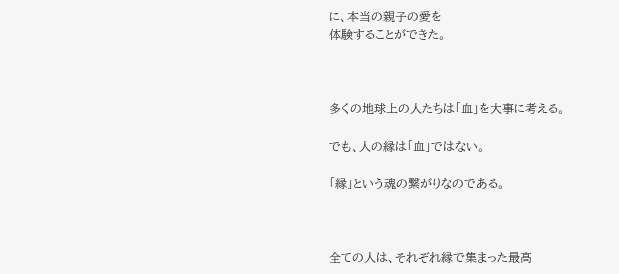に、本当の親子の愛を
体験することができた。



多くの地球上の人たちは「血」を大事に考える。

でも、人の縁は「血」ではない。

「縁」という魂の繋がりなのである。



全ての人は、それぞれ縁で集まった最高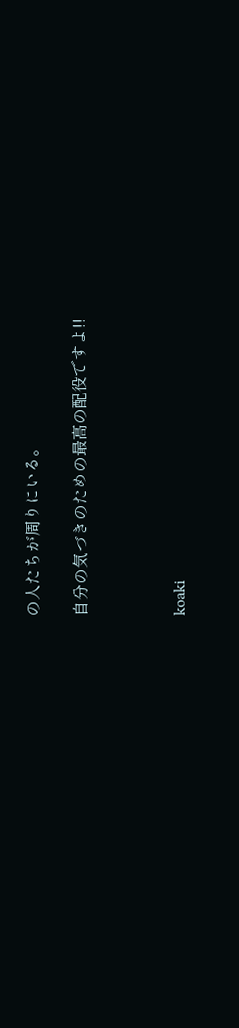の人たちが周りにいる。

自分の気づきのための最高の配役ですよ!!



koaki